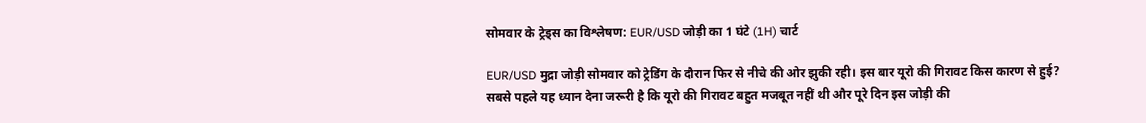सोमवार के ट्रेड्स का विश्लेषण: EUR/USD जोड़ी का 1 घंटे (1H) चार्ट

EUR/USD मुद्रा जोड़ी सोमवार को ट्रेडिंग के दौरान फिर से नीचे की ओर झुकी रही। इस बार यूरो की गिरावट किस कारण से हुई?
सबसे पहले यह ध्यान देना जरूरी है कि यूरो की गिरावट बहुत मजबूत नहीं थी और पूरे दिन इस जोड़ी की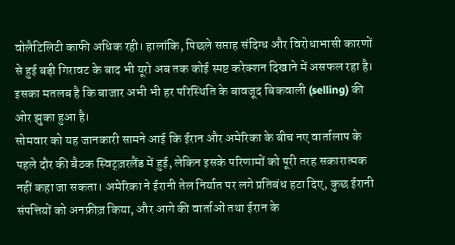वोलैटिलिटी काफी अधिक रही। हालांकि, पिछले सप्ताह संदिग्ध और विरोधाभासी कारणों से हुई बड़ी गिरावट के बाद भी यूरो अब तक कोई स्पष्ट करेक्शन दिखाने में असफल रहा है। इसका मतलब है कि बाजार अभी भी हर परिस्थिति के बावजूद बिकवाली (selling) की ओर झुका हुआ है।
सोमवार को यह जानकारी सामने आई कि ईरान और अमेरिका के बीच नए वार्तालाप के पहले दौर की बैठक स्विट्ज़रलैंड में हुई, लेकिन इसके परिणामों को पूरी तरह सकारात्मक नहीं कहा जा सकता। अमेरिका ने ईरानी तेल निर्यात पर लगे प्रतिबंध हटा दिए, कुछ ईरानी संपत्तियों को अनफ्रीज़ किया, और आगे की वार्ताओं तथा ईरान के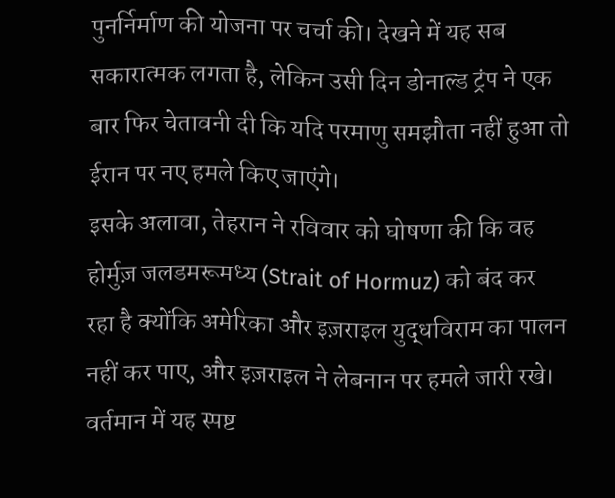पुनर्निर्माण की योजना पर चर्चा की। देखने में यह सब सकारात्मक लगता है, लेकिन उसी दिन डोनाल्ड ट्रंप ने एक बार फिर चेतावनी दी कि यदि परमाणु समझौता नहीं हुआ तो ईरान पर नए हमले किए जाएंगे।
इसके अलावा, तेहरान ने रविवार को घोषणा की कि वह होर्मुज़ जलडमरूमध्य (Strait of Hormuz) को बंद कर रहा है क्योंकि अमेरिका और इज़राइल युद्धविराम का पालन नहीं कर पाए, और इज़राइल ने लेबनान पर हमले जारी रखे। वर्तमान में यह स्पष्ट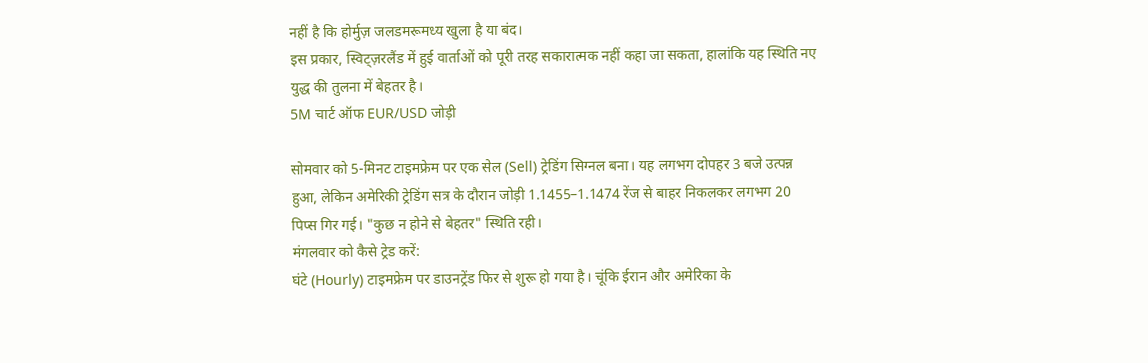नहीं है कि होर्मुज़ जलडमरूमध्य खुला है या बंद।
इस प्रकार, स्विट्ज़रलैंड में हुई वार्ताओं को पूरी तरह सकारात्मक नहीं कहा जा सकता, हालांकि यह स्थिति नए युद्ध की तुलना में बेहतर है।
5M चार्ट ऑफ EUR/USD जोड़ी

सोमवार को 5-मिनट टाइमफ्रेम पर एक सेल (Sell) ट्रेडिंग सिग्नल बना। यह लगभग दोपहर 3 बजे उत्पन्न हुआ, लेकिन अमेरिकी ट्रेडिंग सत्र के दौरान जोड़ी 1.1455–1.1474 रेंज से बाहर निकलकर लगभग 20 पिप्स गिर गई। "कुछ न होने से बेहतर" स्थिति रही।
मंगलवार को कैसे ट्रेड करें:
घंटे (Hourly) टाइमफ्रेम पर डाउनट्रेंड फिर से शुरू हो गया है। चूंकि ईरान और अमेरिका के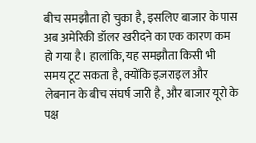बीच समझौता हो चुका है, इसलिए बाजार के पास अब अमेरिकी डॉलर खरीदने का एक कारण कम हो गया है। हालांकि, यह समझौता किसी भी समय टूट सकता है, क्योंकि इज़राइल और लेबनान के बीच संघर्ष जारी है, और बाजार यूरो के पक्ष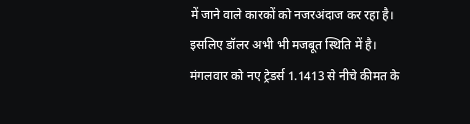में जाने वाले कारकों को नजरअंदाज कर रहा है। इसलिए डॉलर अभी भी मजबूत स्थिति में है।
मंगलवार को नए ट्रेडर्स 1.1413 से नीचे कीमत के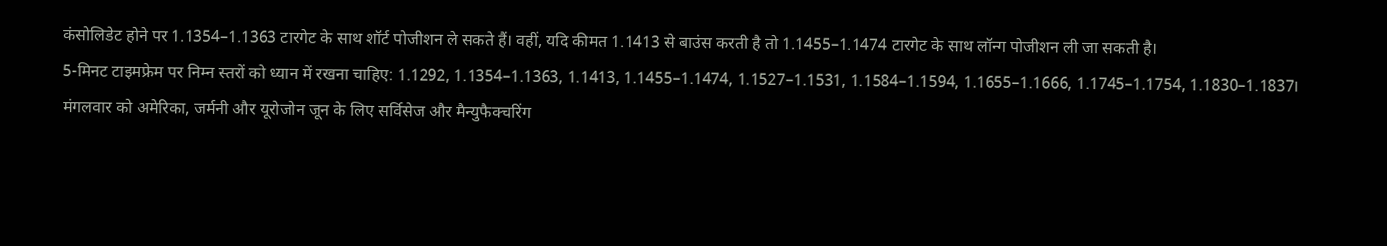कंसोलिडेट होने पर 1.1354–1.1363 टारगेट के साथ शॉर्ट पोजीशन ले सकते हैं। वहीं, यदि कीमत 1.1413 से बाउंस करती है तो 1.1455–1.1474 टारगेट के साथ लॉन्ग पोजीशन ली जा सकती है।
5-मिनट टाइमफ्रेम पर निम्न स्तरों को ध्यान में रखना चाहिए: 1.1292, 1.1354–1.1363, 1.1413, 1.1455–1.1474, 1.1527–1.1531, 1.1584–1.1594, 1.1655–1.1666, 1.1745–1.1754, 1.1830–1.1837।
मंगलवार को अमेरिका, जर्मनी और यूरोजोन जून के लिए सर्विसेज और मैन्युफैक्चरिंग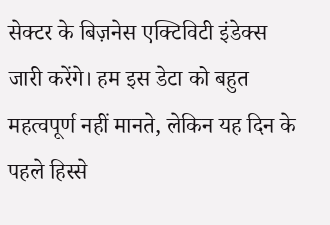सेक्टर के बिज़नेस एक्टिविटी इंडेक्स जारी करेंगे। हम इस डेटा को बहुत महत्वपूर्ण नहीं मानते, लेकिन यह दिन के पहले हिस्से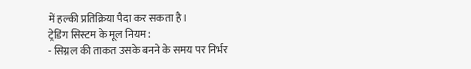में हल्की प्रतिक्रिया पैदा कर सकता है।
ट्रेडिंग सिस्टम के मूल नियम:
- सिग्नल की ताकत उसके बनने के समय पर निर्भर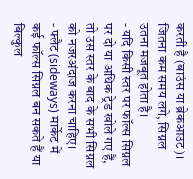करती है (बाउंस या ब्रेकआउट)। जितना कम समय लगे, सिग्नल उतना मजबूत होता है।
- यदि किसी स्तर पर फॉल्स सिग्नल पर दो या अधिक ट्रेड खोले गए हैं, तो उस स्तर के बाद के सभी सिग्नल को नजरअंदाज करना चाहिए।
- फ्लैट (sideways) मार्केट में कई फॉल्स सिग्नल बन सकते हैं या बिल्कुल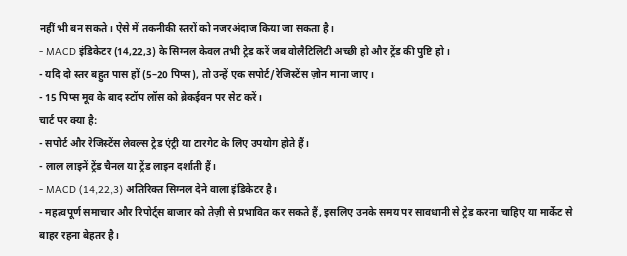नहीं भी बन सकते। ऐसे में तकनीकी स्तरों को नजरअंदाज किया जा सकता है।
- MACD इंडिकेटर (14,22,3) के सिग्नल केवल तभी ट्रेड करें जब वोलैटिलिटी अच्छी हो और ट्रेंड की पुष्टि हो।
- यदि दो स्तर बहुत पास हों (5–20 पिप्स), तो उन्हें एक सपोर्ट/रेजिस्टेंस ज़ोन माना जाए।
- 15 पिप्स मूव के बाद स्टॉप लॉस को ब्रेकईवन पर सेट करें।
चार्ट पर क्या है:
- सपोर्ट और रेजिस्टेंस लेवल्स ट्रेड एंट्री या टारगेट के लिए उपयोग होते हैं।
- लाल लाइनें ट्रेंड चैनल या ट्रेंड लाइन दर्शाती हैं।
- MACD (14,22,3) अतिरिक्त सिग्नल देने वाला इंडिकेटर है।
- महत्वपूर्ण समाचार और रिपोर्ट्स बाजार को तेज़ी से प्रभावित कर सकते हैं, इसलिए उनके समय पर सावधानी से ट्रेड करना चाहिए या मार्केट से बाहर रहना बेहतर है।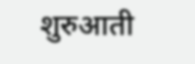शुरुआती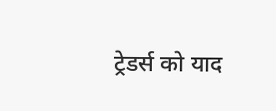ट्रेडर्स को याद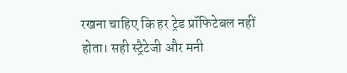रखना चाहिए कि हर ट्रेड प्रॉफिटेबल नहीं होता। सही स्ट्रैटेजी और मनी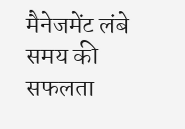मैनेजमेंट लंबे समय की सफलता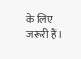के लिए जरूरी हैं।